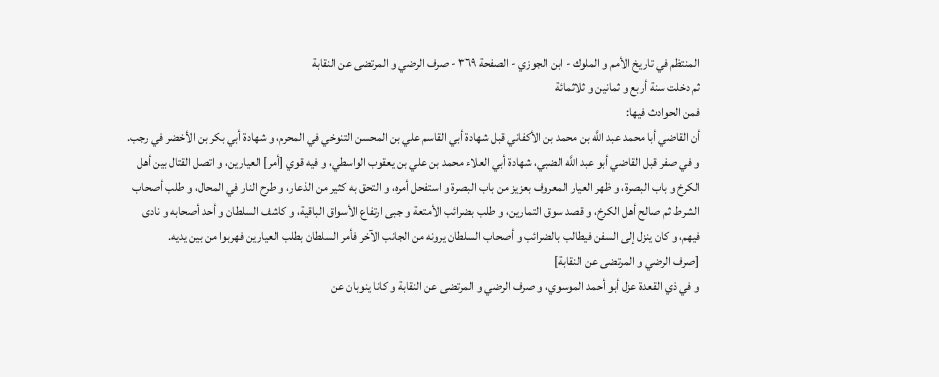المنتظم في تاريخ الأمم و الملوك - ابن الجوزي - الصفحة ٣٦٩ - صرف الرضي و المرتضى عن النقابة
ثم دخلت سنة أربع و ثمانين و ثلاثمائة
فمن الحوادث فيها:
أن القاضي أبا محمد عبد اللَّه بن محمد بن الأكفاني قبل شهادة أبي القاسم علي بن المحسن التنوخي في المحرم، و شهادة أبي بكر بن الأخضر في رجب.
و في صفر قبل القاضي أبو عبد اللَّه الضبي، شهادة أبي العلاء محمد بن علي بن يعقوب الواسطي، و فيه قوي [أمر] العيارين، و اتصل القتال بين أهل الكرخ و باب البصرة، و ظهر العيار المعروف بعزيز من باب البصرة و استفحل أمره، و التحق به كثير من الذعار، و طرح النار في المحال، و طلب أصحاب الشرط ثم صالح أهل الكرخ، و قصد سوق التمارين، و طلب بضرائب الأمتعة و جبى ارتفاع الأسواق الباقية، و كاشف السلطان و أحد أصحابه و نادى فيهم، و كان ينزل إلى السفن فيطالب بالضرائب و أصحاب السلطان يرونه من الجانب الآخر فأمر السلطان بطلب العيارين فهربوا من بين يديه.
[صرف الرضي و المرتضى عن النقابة]
و في ذي القعدة عزل أبو أحمد الموسوي، و صرف الرضي و المرتضى عن النقابة و كانا ينوبان عن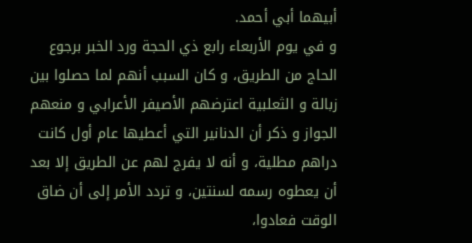أبيهما أبي أحمد.
و في يوم الأربعاء رابع ذي الحجة ورد الخبر برجوع الحاج من الطريق، و كان السبب أنهم لما حصلوا بين زبالة و الثعلبية اعترضهم الأصيفر الأعرابي و منعهم الجواز و ذكر أن الدنانير التي أعطيها عام أول كانت دراهم مطلية، و أنه لا يفرج لهم عن الطريق إلا بعد أن يعطوه رسمه لسنتين، و تردد الأمر إلى أن ضاق الوقت فعادوا،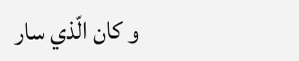و كان الّذي سار